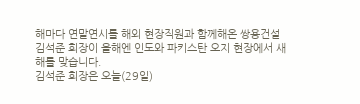해마다 연말연시를 해외 현장직원과 함께해온 쌍용건설 김석준 회장이 올해엔 인도와 파키스탄 오지 현장에서 새해를 맞습니다.
김석준 회장은 오늘(29일)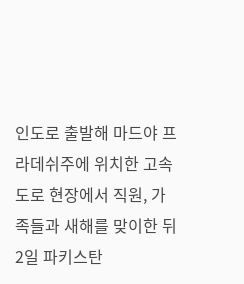인도로 출발해 마드야 프라데쉬주에 위치한 고속도로 현장에서 직원, 가족들과 새해를 맞이한 뒤 2일 파키스탄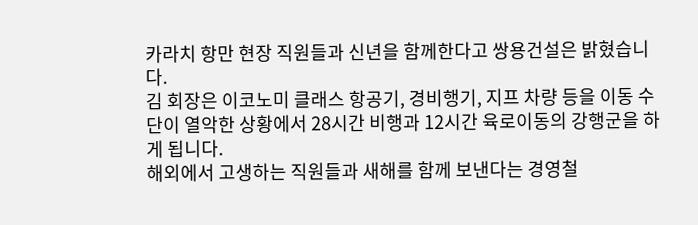카라치 항만 현장 직원들과 신년을 함께한다고 쌍용건설은 밝혔습니다.
김 회장은 이코노미 클래스 항공기, 경비행기, 지프 차량 등을 이동 수단이 열악한 상황에서 28시간 비행과 12시간 육로이동의 강행군을 하게 됩니다.
해외에서 고생하는 직원들과 새해를 함께 보낸다는 경영철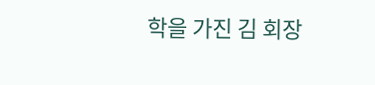학을 가진 김 회장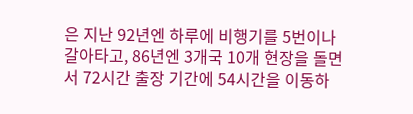은 지난 92년엔 하루에 비행기를 5번이나 갈아타고, 86년엔 3개국 10개 현장을 돌면서 72시간 출장 기간에 54시간을 이동하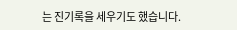는 진기록을 세우기도 했습니다.